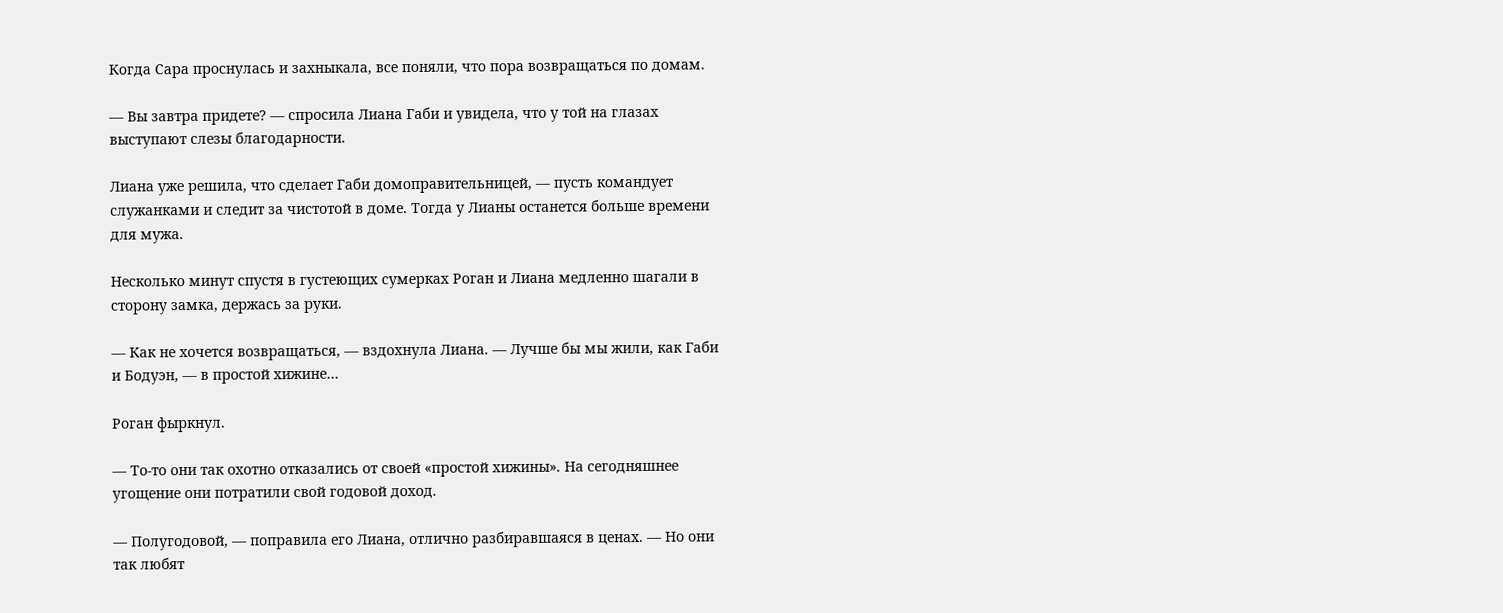Когда Сара проснулась и захныкала, все поняли, что пора возвращаться по домам.

— Вы завтра придете? — спросила Лиана Габи и увидела, что у той на глазах выступают слезы благодарности.

Лиана уже решила, что сделает Габи домоправительницей, — пусть командует служанками и следит за чистотой в доме. Тогда у Лианы останется больше времени для мужа.

Несколько минут спустя в густеющих сумерках Роган и Лиана медленно шагали в сторону замка, держась за руки.

— Как не хочется возвращаться, — вздохнула Лиана. — Лучше бы мы жили, как Габи и Бодуэн, — в простой хижине…

Роган фыркнул.

— То-то они так охотно отказались от своей «простой хижины». На сегодняшнее угощение они потратили свой годовой доход.

— Полугодовой, — поправила его Лиана, отлично разбиравшаяся в ценах. — Но они так любят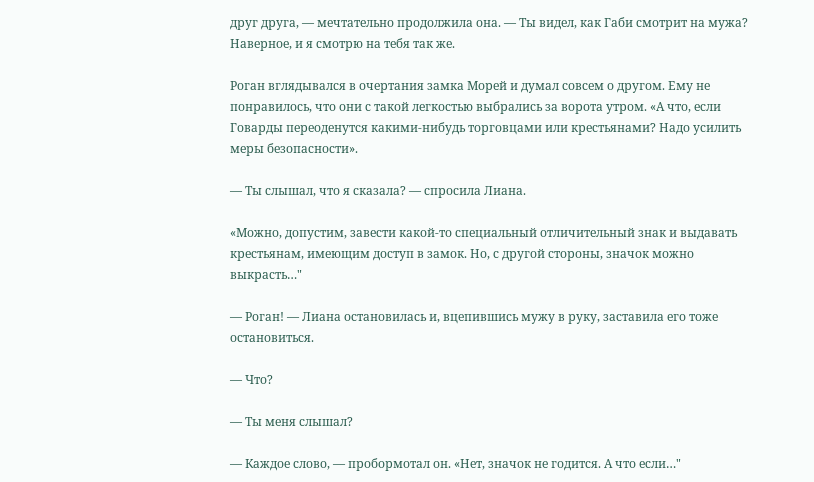друг друга, — мечтательно продолжила она. — Ты видел, как Габи смотрит на мужа? Наверное, и я смотрю на тебя так же.

Роган вглядывался в очертания замка Морей и думал совсем о другом. Ему не понравилось, что они с такой легкостью выбрались за ворота утром. «А что, если Говарды переоденутся какими-нибудь торговцами или крестьянами? Надо усилить меры безопасности».

— Ты слышал, что я сказала? — спросила Лиана.

«Можно, допустим, завести какой-то специальный отличительный знак и выдавать крестьянам, имеющим доступ в замок. Но, с другой стороны, значок можно выкрасть…"

— Роган! — Лиана остановилась и, вцепившись мужу в руку, заставила его тоже остановиться.

— Что?

— Ты меня слышал?

— Каждое слово, — пробормотал он. «Нет, значок не годится. А что если…"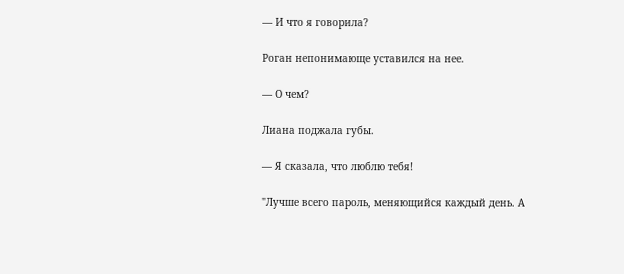— И что я говорила?

Роган непонимающе уставился на нее.

— О чем?

Лиана поджала губы.

— Я сказала, что люблю тебя!

"Лучше всего пароль, меняющийся каждый день. А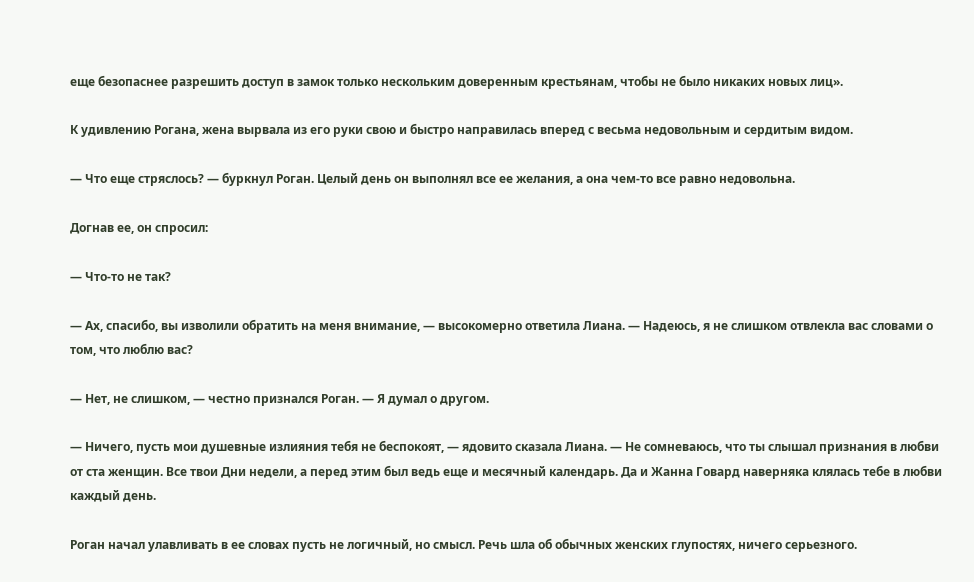еще безопаснее разрешить доступ в замок только нескольким доверенным крестьянам, чтобы не было никаких новых лиц».

К удивлению Рогана, жена вырвала из его руки свою и быстро направилась вперед с весьма недовольным и сердитым видом.

— Что еще стряслось? — буркнул Роган. Целый день он выполнял все ее желания, а она чем-то все равно недовольна.

Догнав ее, он спросил:

— Что-то не так?

— Ах, спасибо, вы изволили обратить на меня внимание, — высокомерно ответила Лиана. — Надеюсь, я не слишком отвлекла вас словами о том, что люблю вас?

— Нет, не слишком, — честно признался Роган. — Я думал о другом.

— Ничего, пусть мои душевные излияния тебя не беспокоят, — ядовито сказала Лиана. — Не сомневаюсь, что ты слышал признания в любви от ста женщин. Все твои Дни недели, а перед этим был ведь еще и месячный календарь. Да и Жанна Говард наверняка клялась тебе в любви каждый день.

Роган начал улавливать в ее словах пусть не логичный, но смысл. Речь шла об обычных женских глупостях, ничего серьезного.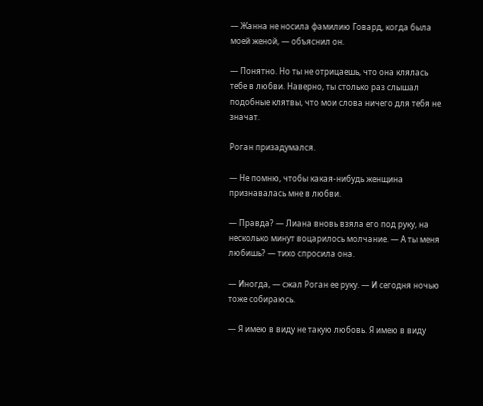— Жанна не носила фамилию Говард, когда была моей женой, — объяснил он.

— Понятно. Но ты не отрицаешь, что она клялась тебе в любви. Наверно, ты столько раз слышал подобные клятвы, что мои слова ничего для тебя не значат.

Роган призадумался.

— Не помню, чтобы какая-нибудь женщина признавалась мне в любви.

— Правда? — Лиана вновь взяла его под руку, на несколько минут воцарилось молчание. — А ты меня любишь? — тихо спросила она.

— Иногда, — сжал Роган ее руку. — И сегодня ночью тоже собираюсь.

— Я имею в виду не такую любовь. Я имею в виду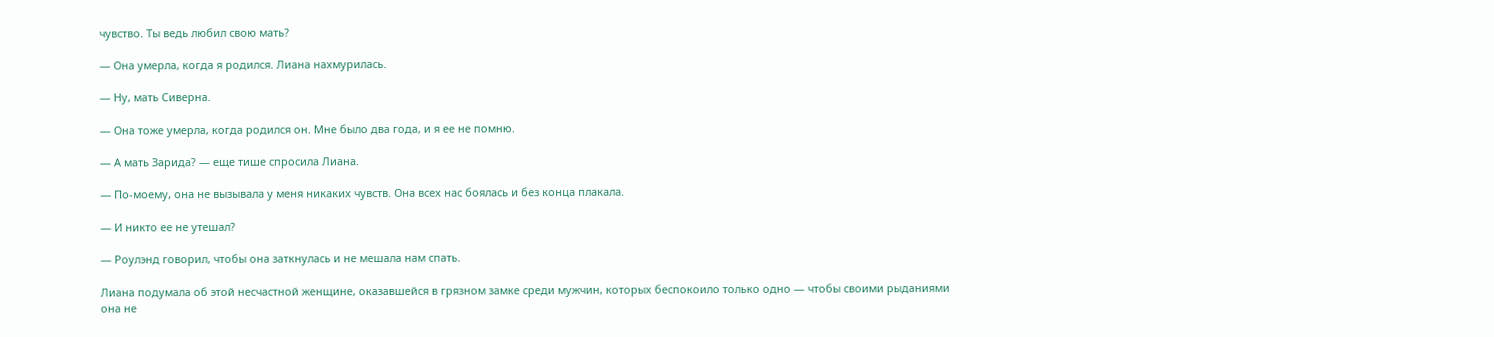чувство. Ты ведь любил свою мать?

— Она умерла, когда я родился. Лиана нахмурилась.

— Ну, мать Сиверна.

— Она тоже умерла, когда родился он. Мне было два года, и я ее не помню.

— А мать Зарида? — еще тише спросила Лиана.

— По-моему, она не вызывала у меня никаких чувств. Она всех нас боялась и без конца плакала.

— И никто ее не утешал?

— Роулэнд говорил, чтобы она заткнулась и не мешала нам спать.

Лиана подумала об этой несчастной женщине, оказавшейся в грязном замке среди мужчин, которых беспокоило только одно — чтобы своими рыданиями она не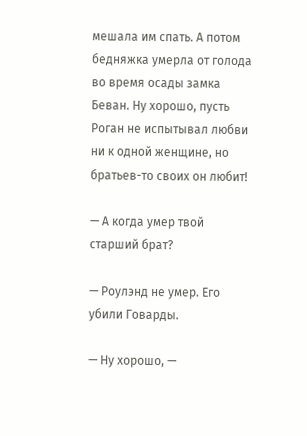мешала им спать. А потом бедняжка умерла от голода во время осады замка Беван. Ну хорошо, пусть Роган не испытывал любви ни к одной женщине, но братьев-то своих он любит!

— А когда умер твой старший брат?

— Роулэнд не умер. Его убили Говарды.

— Ну хорошо, —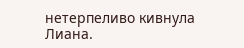нетерпеливо кивнула Лиана.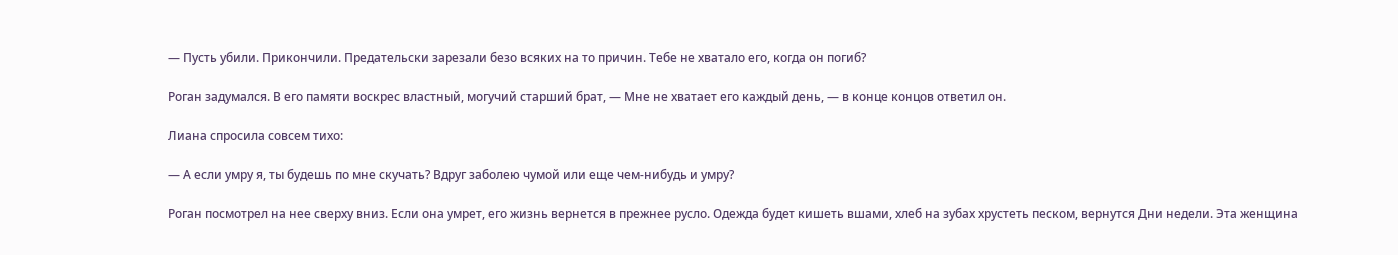— Пусть убили. Прикончили. Предательски зарезали безо всяких на то причин. Тебе не хватало его, когда он погиб?

Роган задумался. В его памяти воскрес властный, могучий старший брат, — Мне не хватает его каждый день, — в конце концов ответил он.

Лиана спросила совсем тихо:

— А если умру я, ты будешь по мне скучать? Вдруг заболею чумой или еще чем-нибудь и умру?

Роган посмотрел на нее сверху вниз. Если она умрет, его жизнь вернется в прежнее русло. Одежда будет кишеть вшами, хлеб на зубах хрустеть песком, вернутся Дни недели. Эта женщина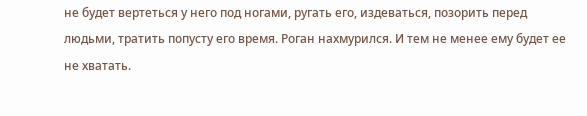не будет вертеться у него под ногами, ругать его, издеваться, позорить перед людьми, тратить попусту его время. Роган нахмурился. И тем не менее ему будет ее не хватать.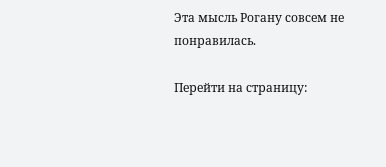Эта мысль Рогану совсем не понравилась.

Перейти на страницу: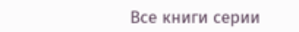Все книги серии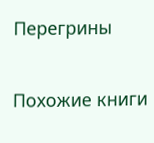Перегрины

Похожие книги